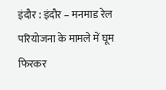इंदौर : इंदौर – मनमाड रेल परियोजना के मामले में घूम फिरकर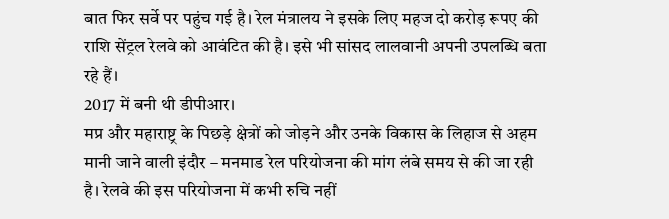बात फिर सर्वे पर पहुंच गई है। रेल मंत्रालय ने इसके लिए महज दो करोड़ रूपए की राशि सेंट्रल रेलवे को आवंटित की है। इसे भी सांसद लालवानी अपनी उपलब्धि बता रहे हैं।
2017 में बनी थी डीपीआर।
मप्र और महाराष्ट्र के पिछड़े क्षेत्रों को जोड़ने और उनके विकास के लिहाज से अहम मानी जाने वाली इंदौर – मनमाड रेल परियोजना की मांग लंबे समय से की जा रही है। रेलवे की इस परियोजना में कभी रुचि नहीं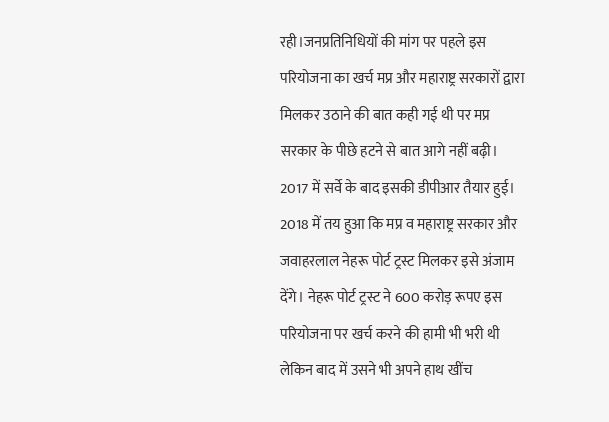रही।जनप्रतिनिधियों की मांग पर पहले इस परियोजना का खर्च मप्र और महाराष्ट्र सरकारों द्वारा मिलकर उठाने की बात कही गई थी पर मप्र सरकार के पीछे हटने से बात आगे नहीं बढ़ी। 2017 में सर्वे के बाद इसकी डीपीआर तैयार हुई। 2018 में तय हुआ कि मप्र व महाराष्ट्र सरकार और जवाहरलाल नेहरू पोर्ट ट्रस्ट मिलकर इसे अंजाम देंगे। नेहरू पोर्ट ट्रस्ट ने 600 करोड़ रूपए इस परियोजना पर खर्च करने की हामी भी भरी थी लेकिन बाद में उसने भी अपने हाथ खींच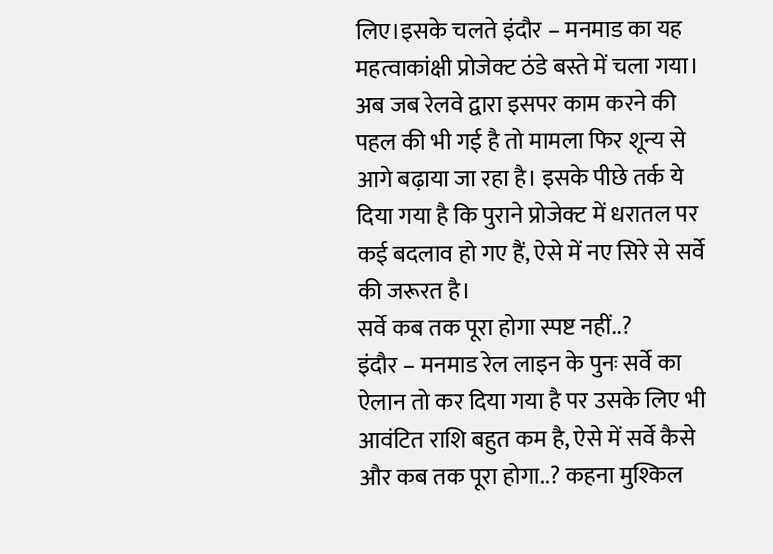लिए।इसके चलते इंदौर – मनमाड का यह महत्वाकांक्षी प्रोजेक्ट ठंडे बस्ते में चला गया। अब जब रेलवे द्वारा इसपर काम करने की पहल की भी गई है तो मामला फिर शून्य से आगे बढ़ाया जा रहा है। इसके पीछे तर्क ये दिया गया है कि पुराने प्रोजेक्ट में धरातल पर कई बदलाव हो गए हैं, ऐसे में नए सिरे से सर्वे की जरूरत है।
सर्वे कब तक पूरा होगा स्पष्ट नहीं..?
इंदौर – मनमाड रेल लाइन के पुनः सर्वे का ऐलान तो कर दिया गया है पर उसके लिए भी आवंटित राशि बहुत कम है, ऐसे में सर्वे कैसे और कब तक पूरा होगा..? कहना मुश्किल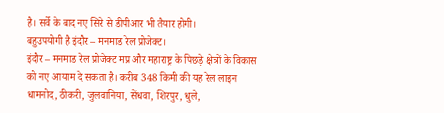है। सर्वे के बाद नए सिरे से डीपीआर भी तैयार होगी।
बहुउपयोगी है इंदौर – मनमाड रेल प्रोजेक्ट।
इंदौर – मनमाड रेल प्रोजेक्ट मप्र और महाराष्ट्र के पिछड़े क्षेत्रों के विकास को नए आयाम दे सकता है। करीब 348 किमी की यह रेल लाइन धामनोद, ठीकरी, जुलवानिया, सेंधवा, शिरपुर, धुले,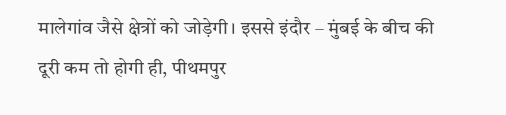मालेगांव जैसे क्षेत्रों को जोड़ेगी। इससे इंदौर – मुंबई के बीच की दूरी कम तो होगी ही, पीथमपुर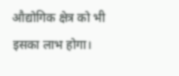औद्योगिक क्षेत्र को भी इसका लाभ होगा।